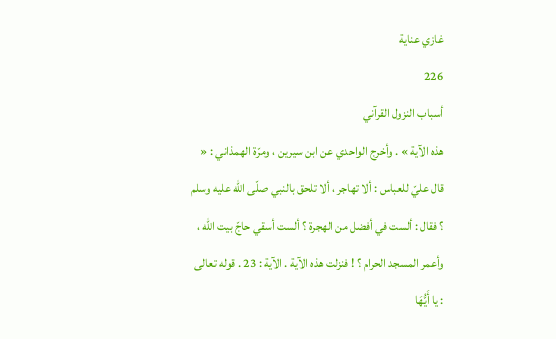غازي عناية
226
أسباب النزول القرآني
هذه الآية » . وأخرج الواحدي عن ابن سيرين ، ومرّة الهمذاني : « قال عليّ للعباس : ألا تهاجر ، ألا تلحق بالنبي صلّى اللّه عليه وسلم ؟ فقال : ألست في أفضل من الهجرة ؟ ألست أسقي حاجّ بيت اللّه ، وأعمر المسجد الحرام ؟ ! فنزلت هذه الآية . الآية : 23 . قوله تعالى : يا أَيُّهَا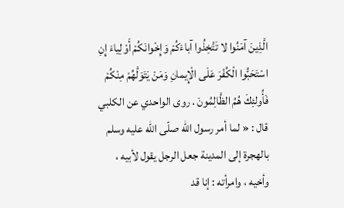الَّذِينَ آمَنُوا لا تَتَّخِذُوا آباءَكُمْ وَإِخْوانَكُمْ أَوْلِياءَ إِنِ اسْتَحَبُّوا الْكُفْرَ عَلَى الْإِيمانِ وَمَنْ يَتَوَلَّهُمْ مِنْكُمْ فَأُولئِكَ هُمُ الظَّالِمُونَ . روى الواحدي عن الكلبي قال : « لما أمر رسول اللّه صلّى اللّه عليه وسلم بالهجرة إلى المدينة جعل الرجل يقول لأبيه ، وأخيه ، وامرأته : إنا قد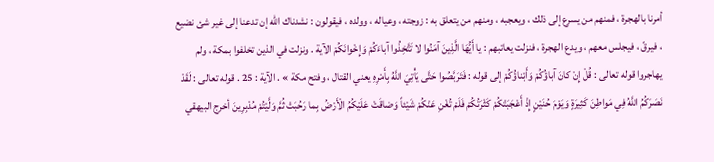أمرنا بالهجرة ، فمنهم من يسرع إلى ذلك ، ويعجبه ، ومنهم من يتعلق به : زوجته ، وعياله ، وولده ، فيقولون : نشدناك اللّه إن تدعنا إلى غير شئ نضيع ، فيرقّ ، فيجلس معهم ، ويدع الهجرة ، فنزلت يعاتبهم : يا أَيُّهَا الَّذِينَ آمَنُوا لا تَتَّخِذُوا آباءَكُمْ وَإِخْوانَكُمْ الآية . ونزلت في الذين تخلفوا بمكة ، ولم يهاجروا قوله تعالى : قُلْ إِنْ كانَ آباؤُكُمْ وَأَبْناؤُكُمْ إلى قوله : فَتَرَبَّصُوا حَتَّى يَأْتِيَ اللَّهُ بِأَمْرِهِ يعني القتال ، وفتح مكة » . الآية : 25 . قوله تعالى : لَقَدْ نَصَرَكُمُ اللَّهُ فِي مَواطِنَ كَثِيرَةٍ وَيَوْمَ حُنَيْنٍ إِذْ أَعْجَبَتْكُمْ كَثْرَتُكُمْ فَلَمْ تُغْنِ عَنْكُمْ شَيْئاً وَضاقَتْ عَلَيْكُمُ الْأَرْضُ بِما رَحُبَتْ ثُمَّ وَلَّيْتُمْ مُدْبِرِينَ أخرج البيهقي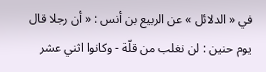في « الدلائل » عن الربيع بن أنس : « أن رجلا قال يوم حنين : لن نغلب من قلّة - وكانوا اثني عشر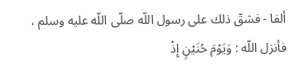ألفا - فشقّ ذلك على رسول اللّه صلّى اللّه عليه وسلم ، فأنزل اللّه : وَيَوْمَ حُنَيْنٍ إِذْ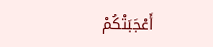أَعْجَبَتْكُمْ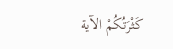كَثْرَتُكُمْ الآية